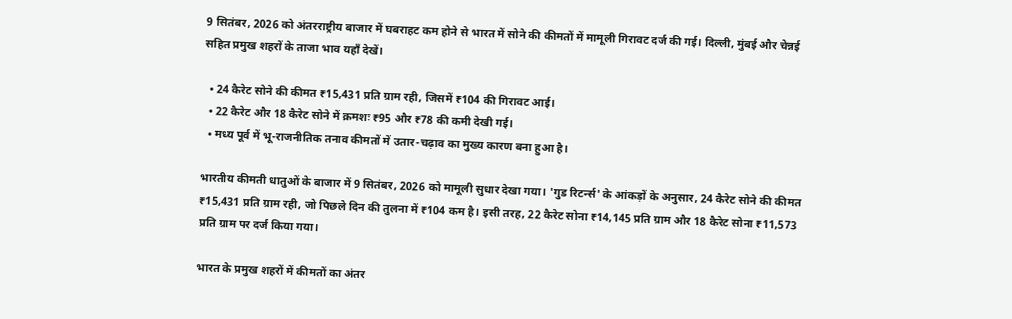9 सितंबर, 2026 को अंतरराष्ट्रीय बाजार में घबराहट कम होने से भारत में सोने की कीमतों में मामूली गिरावट दर्ज की गई। दिल्ली, मुंबई और चेन्नई सहित प्रमुख शहरों के ताजा भाव यहाँ देखें।

  • 24 कैरेट सोने की कीमत ₹15,431 प्रति ग्राम रही, जिसमें ₹104 की गिरावट आई।
  • 22 कैरेट और 18 कैरेट सोने में क्रमशः ₹95 और ₹78 की कमी देखी गई।
  • मध्य पूर्व में भू-राजनीतिक तनाव कीमतों में उतार-चढ़ाव का मुख्य कारण बना हुआ है।

भारतीय कीमती धातुओं के बाजार में 9 सितंबर, 2026 को मामूली सुधार देखा गया। 'गुड रिटर्न्स' के आंकड़ों के अनुसार, 24 कैरेट सोने की कीमत ₹15,431 प्रति ग्राम रही, जो पिछले दिन की तुलना में ₹104 कम है। इसी तरह, 22 कैरेट सोना ₹14,145 प्रति ग्राम और 18 कैरेट सोना ₹11,573 प्रति ग्राम पर दर्ज किया गया।

भारत के प्रमुख शहरों में कीमतों का अंतर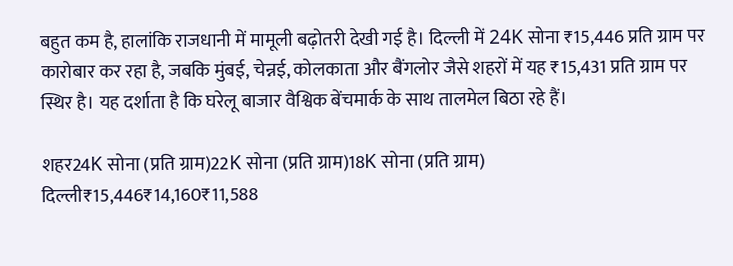बहुत कम है, हालांकि राजधानी में मामूली बढ़ोतरी देखी गई है। दिल्ली में 24K सोना ₹15,446 प्रति ग्राम पर कारोबार कर रहा है, जबकि मुंबई, चेन्नई, कोलकाता और बैंगलोर जैसे शहरों में यह ₹15,431 प्रति ग्राम पर स्थिर है। यह दर्शाता है कि घरेलू बाजार वैश्विक बेंचमार्क के साथ तालमेल बिठा रहे हैं।

शहर24K सोना (प्रति ग्राम)22K सोना (प्रति ग्राम)18K सोना (प्रति ग्राम)
दिल्ली₹15,446₹14,160₹11,588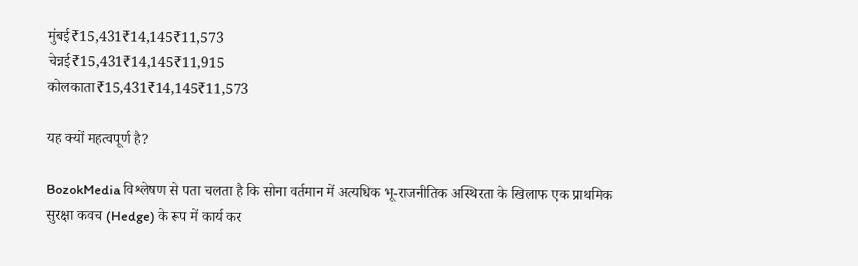मुंबई₹15,431₹14,145₹11,573
चेन्नई₹15,431₹14,145₹11,915
कोलकाता₹15,431₹14,145₹11,573

यह क्यों महत्वपूर्ण है?

BozokMedia विश्लेषण से पता चलता है कि सोना वर्तमान में अत्यधिक भू-राजनीतिक अस्थिरता के खिलाफ एक प्राथमिक सुरक्षा कवच (Hedge) के रूप में कार्य कर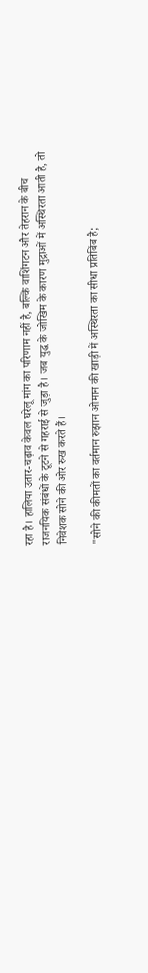रहा है। हालिया उतार-चढ़ाव केवल घरेलू मांग का परिणाम नहीं है, बल्कि वाशिंगटन और तेहरान के बीच राजनयिक संबंधों के टूटने से गहराई से जुड़ा है। जब युद्ध के जोखिम के कारण मुद्राओं में अस्थिरता आती है, तो निवेशक सोने की ओर रुख करते हैं।

"सोने की कीमतों का वर्तमान रुझान ओमान की खाड़ी में अस्थिरता का सीधा प्रतिबिंब है;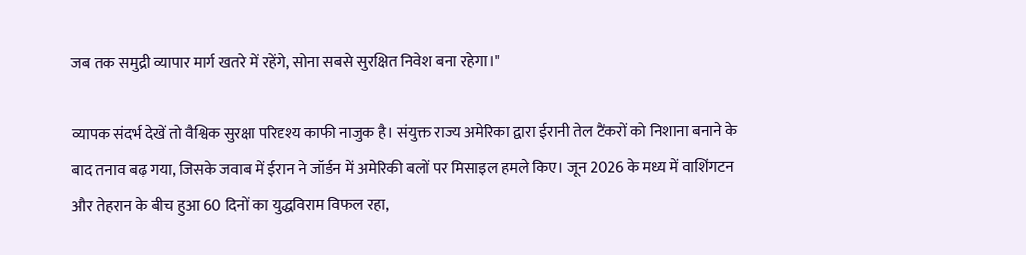जब तक समुद्री व्यापार मार्ग खतरे में रहेंगे, सोना सबसे सुरक्षित निवेश बना रहेगा।"

व्यापक संदर्भ देखें तो वैश्विक सुरक्षा परिदृश्य काफी नाजुक है। संयुक्त राज्य अमेरिका द्वारा ईरानी तेल टैंकरों को निशाना बनाने के बाद तनाव बढ़ गया, जिसके जवाब में ईरान ने जॉर्डन में अमेरिकी बलों पर मिसाइल हमले किए। जून 2026 के मध्य में वाशिंगटन और तेहरान के बीच हुआ 60 दिनों का युद्धविराम विफल रहा,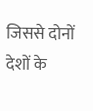जिससे दोनों देशों के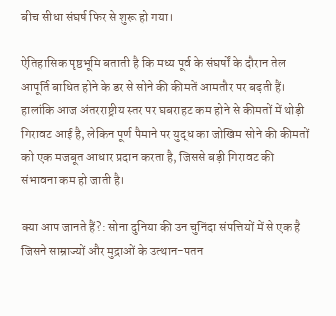बीच सीधा संघर्ष फिर से शुरू हो गया।

ऐतिहासिक पृष्ठभूमि बताती है कि मध्य पूर्व के संघर्षों के दौरान तेल आपूर्ति बाधित होने के डर से सोने की कीमतें आमतौर पर बढ़ती हैं। हालांकि आज अंतरराष्ट्रीय स्तर पर घबराहट कम होने से कीमतों में थोड़ी गिरावट आई है, लेकिन पूर्ण पैमाने पर युद्ध का जोखिम सोने की कीमतों को एक मजबूत आधार प्रदान करता है, जिससे बड़ी गिरावट की संभावना कम हो जाती है।

क्या आप जानते हैं?: सोना दुनिया की उन चुनिंदा संपत्तियों में से एक है जिसने साम्राज्यों और मुद्राओं के उत्थान-पतन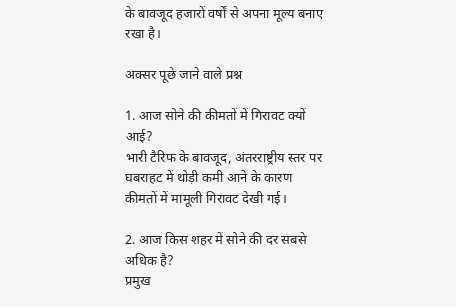के बावजूद हजारों वर्षों से अपना मूल्य बनाए रखा है।

अक्सर पूछे जाने वाले प्रश्न

1. आज सोने की कीमतों में गिरावट क्यों आई?
भारी टैरिफ के बावजूद, अंतरराष्ट्रीय स्तर पर घबराहट में थोड़ी कमी आने के कारण कीमतों में मामूली गिरावट देखी गई।

2. आज किस शहर में सोने की दर सबसे अधिक है?
प्रमुख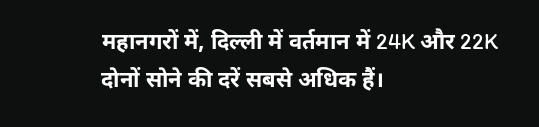महानगरों में, दिल्ली में वर्तमान में 24K और 22K दोनों सोने की दरें सबसे अधिक हैं।